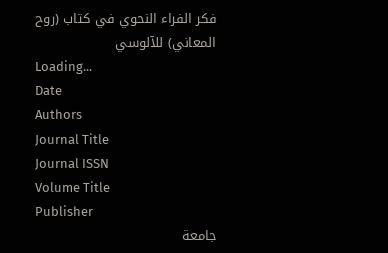فكر الفراء النحوي في كتاب (روح المعاني) للآلوسي
Loading...
Date
Authors
Journal Title
Journal ISSN
Volume Title
Publisher
جامعة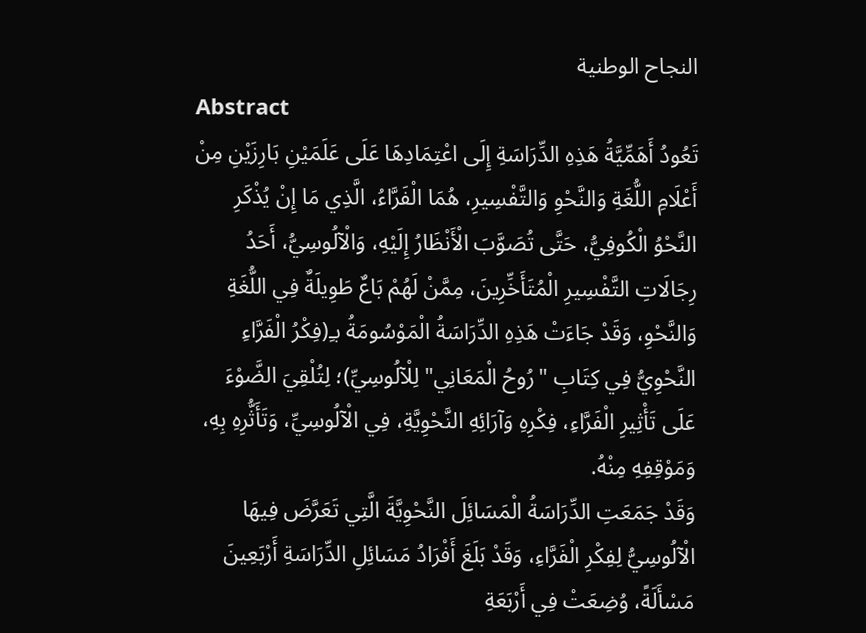النجاح الوطنية
Abstract
تَعُودُ أَهَمِّيَّةُ هَذِهِ الدِّرَاسَةِ إِلَى اعْتِمَادِهَا عَلَى عَلَمَيْنِ بَارِزَيْنِ مِنْ أَعْلَامِ اللُّغَةِ وَالنَّحْوِ وَالتَّفْسِيرِ، هُمَا الْفَرَّاءُ، الَّذِي مَا إِنْ يُذْكَرِ النَّحْوُ الْكُوفِيُّ، حَتَّى تُصَوَّبَ الْأَنْظَارُ إِلَيْهِ، وَالْآلُوسِيُّ، أَحَدُ رِجَالَاتِ التَّفْسِيرِ الْمُتَأَخِّرِينَ، مِمَّنْ لَهُمْ بَاعٌ طَوِيلَةٌ فِي اللُّغَةِ وَالنَّحْوِ، وَقَدْ جَاءَتْ هَذِهِ الدِّرَاسَةُ الْمَوْسُومَةُ بـِ(فِكْرُ الْفَرَّاءِ النَّحْوِيُّ فِي كِتَابِ "رُوحُ الْمَعَانِي" لِلْآلُوسِيِّ)؛ لِتُلْقِيَ الضَّوْءَ عَلَى تَأْثِيرِ الْفَرَّاءِ، فِكْرِهِ وَآرَائِهِ النَّحْوِيَّةِ، فِي الْآلُوسِيِّ، وَتَأَثُّرِهِ بِهِ، وَمَوْقِفِهِ مِنْهُ.
وَقَدْ جَمَعَتِ الدِّرَاسَةُ الْمَسَائِلَ النَّحْوِيَّةَ الَّتِي تَعَرَّضَ فِيهَا الْآلُوسِيُّ لِفِكْرِ الْفَرَّاءِ، وَقَدْ بَلَغَ أَفْرَادُ مَسَائِلِ الدِّرَاسَةِ أَرْبَعِينَ مَسْأَلَةً، وُضِعَتْ فِي أَرْبَعَةِ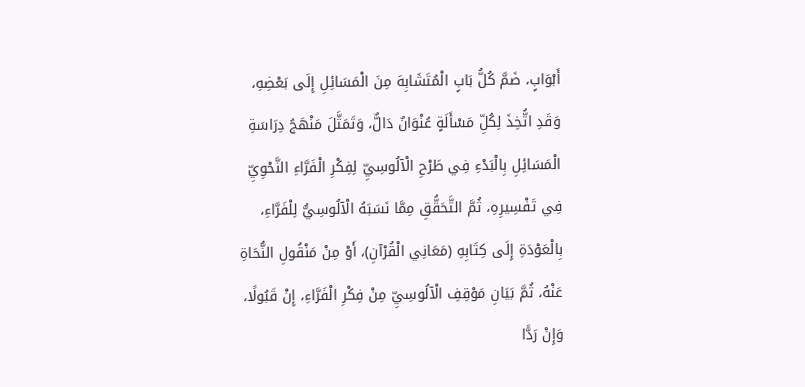أَبْوَابٍ، ضَمَّ كُلُّ بَابٍ الْمُتَشَابِهَ مِنَ الْمَسَائِلِ إِلَى بَعْضِهِ، وَقَدِ اتُّخِذَ لِكُلِّ مَسْأَلَةٍ عُنْوَانٌ دَالٌّ، وَتَمَثَّلَ مَنْهَجُ دِرَاسَةِ الْمَسَائِلِ بِالْبَدْءِ فِي طَرْحِ الْآلُوسِيِّ لِفِكْرِ الْفَرَّاءِ النَّحْوِيِّ فِي تَفْسِيرِهِ، ثُمَّ التَّحَقُّقِ مِمَّا نَسَبَهُ الْآلُوسِيُّ لِلْفَرَّاءِ، بِالْعَوْدَةِ إِلَى كِتَابِهِ (مَعَانِي الْقُرْآنِ)، أَوْ مِنْ مَنْقُولِ النُّحَاةِ عَنْهُ، ثُمَّ بَيَانِ مَوْقِفِ الْآلُوسِيِّ مِنْ فِكْرِ الْفَرَّاءِ، إِنْ قَبُولًا، وَإِنْ رَدًّا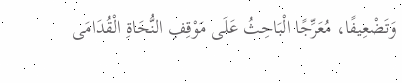وَتَضْعِيفًا، مُعَرِّجًا الْبَاحِثُ عَلَى مَوْقِفِ النُّحَاةِ الْقُدَامَى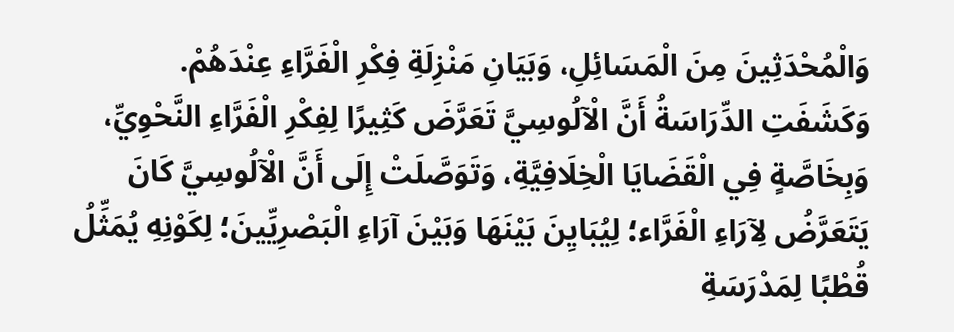وَالْمُحْدَثِينَ مِنَ الْمَسَائِلِ، وَبَيَانِ مَنْزِلَةِ فِكْرِ الْفَرَّاءِ عِنْدَهُمْ.
وَكَشَفَتِ الدِّرَاسَةُ أَنَّ الْآلُوسِيَّ تَعَرَّضَ كَثِيرًا لِفِكْرِ الْفَرَّاءِ النَّحْوِيِّ، وَبِخَاصَّةٍ فِي الْقَضَايَا الْخِلَافِيَّةِ، وَتَوَصَّلَتْ إِلَى أَنَّ الْآلُوسِيَّ كَانَ يَتَعَرَّضُ لِآرَاءِ الْفَرَّاء؛ لِيُبَايِنَ بَيْنَهَا وَبَيْنَ آرَاءِ الْبَصْرِيِّينَ؛ لِكَوْنِهِ يُمَثِّلُ قُطْبًا لِمَدْرَسَةِ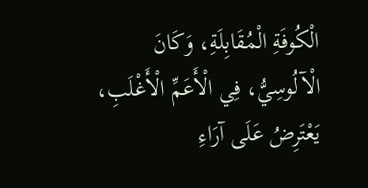الْكُوفَةِ الْمُقَابِلَةِ، وَكَانَ الْآلُوسِيُّ، فِي الْأَعَمِّ الْأَغْلَبِ، يَعْتَرِضُ عَلَى آرَاءِ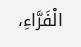الْفَرَّاءِ،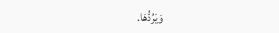وَيَرُدُّهَا.